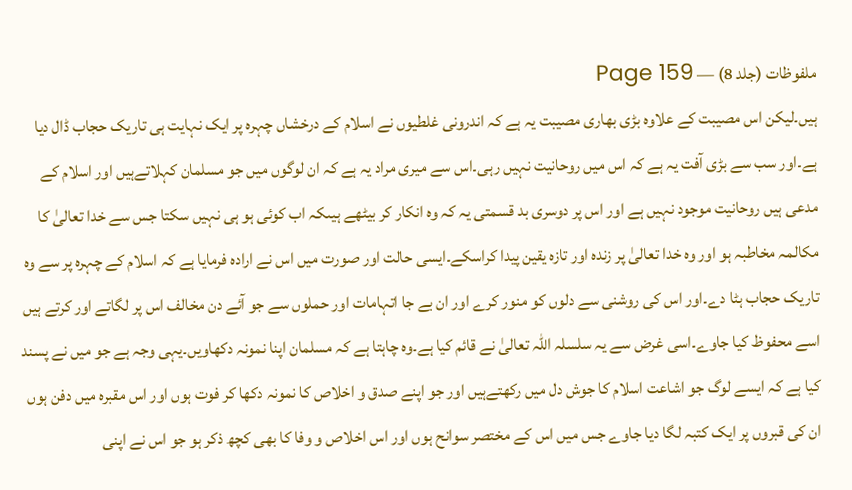ملفوظات (جلد 8) — Page 159
ہیں۔لیکن اس مصیبت کے علاوہ بڑی بھاری مصیبت یہ ہے کہ اندرونی غلطیوں نے اسلام کے درخشاں چہرہ پر ایک نہایت ہی تاریک حجاب ڈال دیا ہے۔اور سب سے بڑی آفت یہ ہے کہ اس میں روحانیت نہیں رہی۔اس سے میری مراد یہ ہے کہ ان لوگوں میں جو مسلمان کہلاتےہیں اور اسلام کے مدعی ہیں روحانیت موجود نہیں ہے اور اس پر دوسری بد قسمتی یہ کہ وہ انکار کر بیٹھے ہیںکہ اب کوئی ہو ہی نہیں سکتا جس سے خدا تعالیٰ کا مکالمہ مخاطبہ ہو اور وہ خدا تعالیٰ پر زندہ اور تازہ یقین پیدا کراسکے۔ایسی حالت اور صورت میں اس نے ارادہ فرمایا ہے کہ اسلام کے چہرہ پر سے وہ تاریک حجاب ہٹا دے۔اور اس کی روشنی سے دلوں کو منور کرے اور ان بے جا اتہامات اور حملوں سے جو آئے دن مخالف اس پر لگاتے اور کرتے ہیں اسے محفوظ کیا جاوے۔اسی غرض سے یہ سلسلہ اللہ تعالیٰ نے قائم کیا ہے۔وہ چاہتا ہے کہ مسلمان اپنا نمونہ دکھاویں۔یہی وجہ ہے جو میں نے پسند کیا ہے کہ ایسے لوگ جو اشاعت اسلام کا جوش دل میں رکھتےہیں اور جو اپنے صدق و اخلاص کا نمونہ دکھا کر فوت ہوں اور اس مقبرہ میں دفن ہوں ان کی قبروں پر ایک کتبہ لگا دیا جاوے جس میں اس کے مختصر سوانح ہوں اور اس اخلاص و وفا کا بھی کچھ ذکر ہو جو اس نے اپنی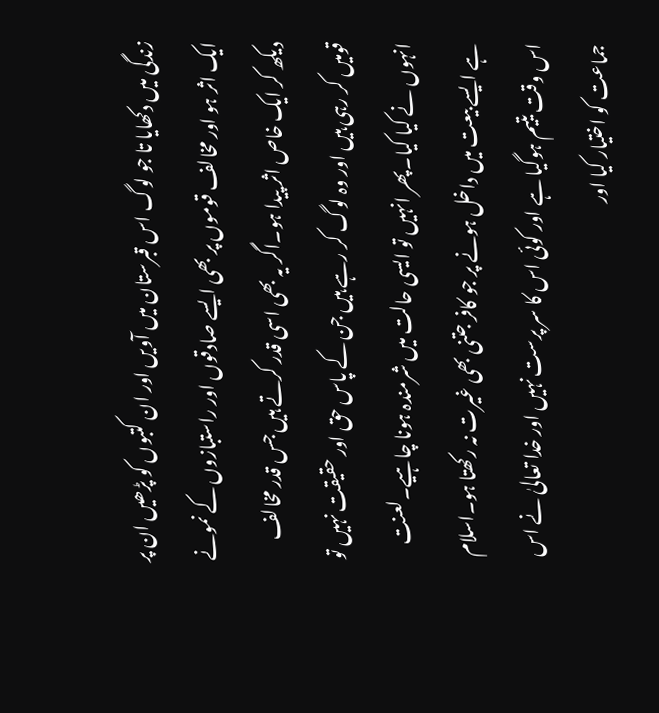زندگی میں دکھایا تا جو لوگ اس قبرستان میں آویں اور ان کتبوں کو پڑھیں ان پر ایک اثر ہو اور مخالف قوموں پر بھی ایسے صادقوں اور راستبازوں کے نمونے دیکھ کر ایک خاص اثر پیدا ہو۔اگر یہ بھی اسی قدر کرتے ہیں جس قدر مخالف قومیں کر رہی ہیں اور وہ لوگ کر رہے ہیں جن کے پاس حق اور حقیقت نہیں تو انہوں نے کیا کیا۔پھر انہیں تو ایسی حالت میں شرمندہ ہونا چاہیے۔لعنت ہے ایسے بیعت میں داخل ہونے پر جو کافر جتنی بھی غیرت نہ رکھتا ہو۔اسلام اس وقت یتیم ہوگیا ہے اور کوئی اس کا سر پرست نہیں اور خدا تعالیٰ نے اس جماعت کو اختیار کیا اور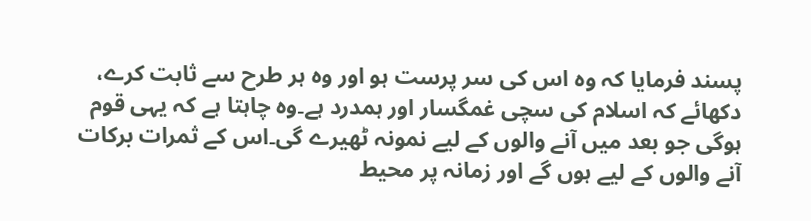پسند فرمایا کہ وہ اس کی سر پرست ہو اور وہ ہر طرح سے ثابت کرے، دکھائے کہ اسلام کی سچی غمگسار اور ہمدرد ہے۔وہ چاہتا ہے کہ یہی قوم ہوگی جو بعد میں آنے والوں کے لیے نمونہ ٹھیرے گی۔اس کے ثمرات برکات آنے والوں کے لیے ہوں گے اور زمانہ پر محیط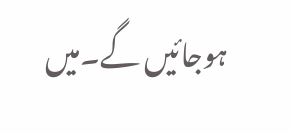ہوجائیں گے۔میں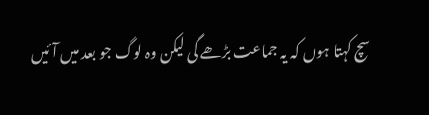سچ کہتا ہوں کہ یہ جماعت بڑھے گی لیکن وہ لوگ جو بعد میں آئیں